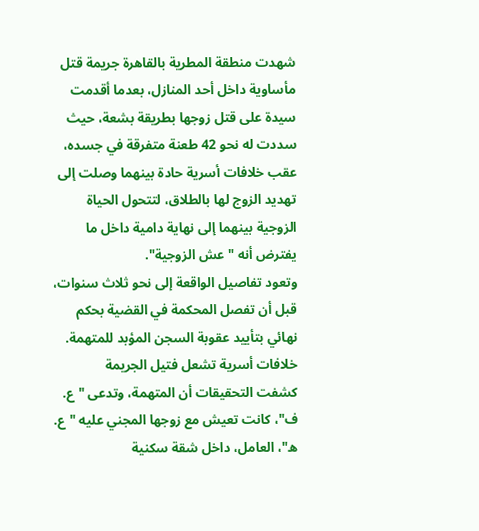شهدت منطقة المطرية بالقاهرة جريمة قتل مأساوية داخل أحد المنازل، بعدما أقدمت سيدة على قتل زوجها بطريقة بشعة، حيث سددت له نحو 42 طعنة متفرقة في جسده، عقب خلافات أسرية حادة بينهما وصلت إلى تهديد الزوج لها بالطلاق، لتتحول الحياة الزوجية بينهما إلى نهاية دامية داخل ما يفترض أنه "عش الزوجية".
وتعود تفاصيل الواقعة إلى نحو ثلاث سنوات، قبل أن تفصل المحكمة في القضية بحكم نهائي بتأييد عقوبة السجن المؤبد للمتهمة.
خلافات أسرية تشعل فتيل الجريمة
كشفت التحقيقات أن المتهمة، وتدعى "ع. ف"، كانت تعيش مع زوجها المجني عليه "ع. ه"، العامل، داخل شقة سكنية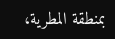بمنطقة المطرية،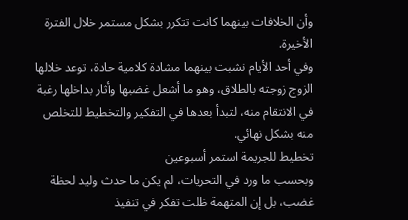وأن الخلافات بينهما كانت تتكرر بشكل مستمر خلال الفترة الأخيرة.
وفي أحد الأيام نشبت بينهما مشادة كلامية حادة، توعد خلالها الزوج زوجته بالطلاق، وهو ما أشعل غضبها وأثار بداخلها رغبة في الانتقام منه، لتبدأ بعدها في التفكير والتخطيط للتخلص منه بشكل نهائي.
تخطيط للجريمة استمر أسبوعين
وبحسب ما ورد في التحريات، لم يكن ما حدث وليد لحظة غضب، بل إن المتهمة ظلت تفكر في تنفيذ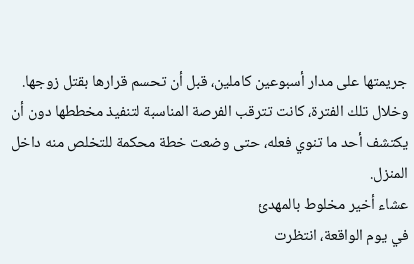جريمتها على مدار أسبوعين كاملين، قبل أن تحسم قرارها بقتل زوجها.
وخلال تلك الفترة، كانت تترقب الفرصة المناسبة لتنفيذ مخططها دون أن يكتشف أحد ما تنوي فعله، حتى وضعت خطة محكمة للتخلص منه داخل المنزل.
عشاء أخير مخلوط بالمهدئ
في يوم الواقعة، انتظرت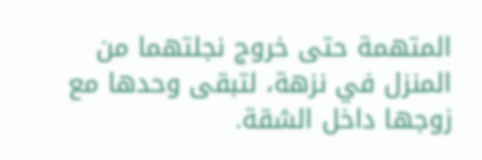المتهمة حتى خروج نجلتهما من المنزل في نزهة، لتبقى وحدها مع زوجها داخل الشقة.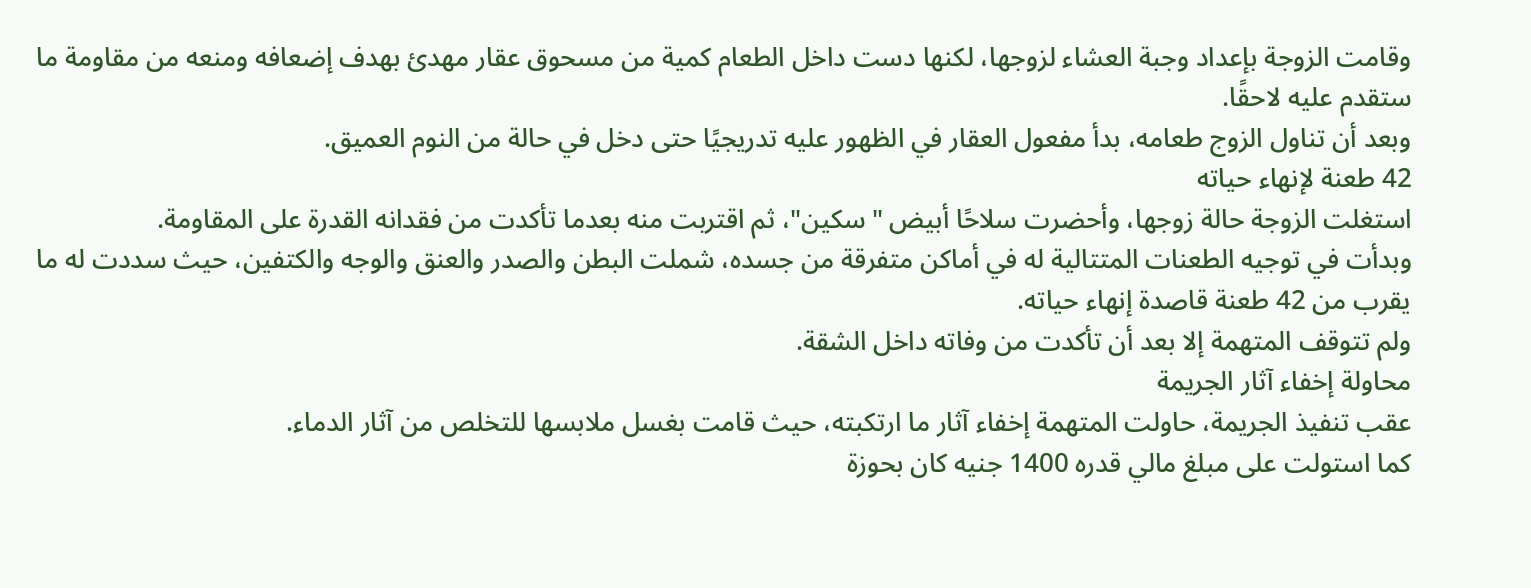وقامت الزوجة بإعداد وجبة العشاء لزوجها، لكنها دست داخل الطعام كمية من مسحوق عقار مهدئ بهدف إضعافه ومنعه من مقاومة ما ستقدم عليه لاحقًا.
وبعد أن تناول الزوج طعامه، بدأ مفعول العقار في الظهور عليه تدريجيًا حتى دخل في حالة من النوم العميق.
42 طعنة لإنهاء حياته
استغلت الزوجة حالة زوجها، وأحضرت سلاحًا أبيض "سكين"، ثم اقتربت منه بعدما تأكدت من فقدانه القدرة على المقاومة.
وبدأت في توجيه الطعنات المتتالية له في أماكن متفرقة من جسده، شملت البطن والصدر والعنق والوجه والكتفين، حيث سددت له ما يقرب من 42 طعنة قاصدة إنهاء حياته.
ولم تتوقف المتهمة إلا بعد أن تأكدت من وفاته داخل الشقة.
محاولة إخفاء آثار الجريمة
عقب تنفيذ الجريمة، حاولت المتهمة إخفاء آثار ما ارتكبته، حيث قامت بغسل ملابسها للتخلص من آثار الدماء.
كما استولت على مبلغ مالي قدره 1400 جنيه كان بحوزة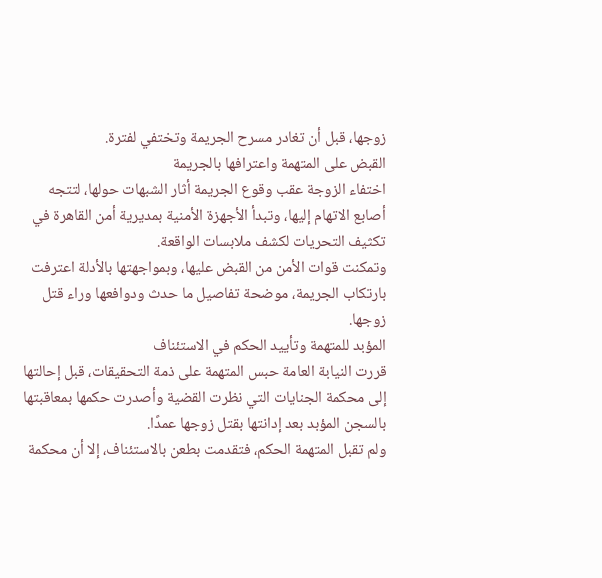زوجها، قبل أن تغادر مسرح الجريمة وتختفي لفترة.
القبض على المتهمة واعترافها بالجريمة
اختفاء الزوجة عقب وقوع الجريمة أثار الشبهات حولها، لتتجه أصابع الاتهام إليها، وتبدأ الأجهزة الأمنية بمديرية أمن القاهرة في تكثيف التحريات لكشف ملابسات الواقعة.
وتمكنت قوات الأمن من القبض عليها، وبمواجهتها بالأدلة اعترفت بارتكاب الجريمة، موضحة تفاصيل ما حدث ودوافعها وراء قتل زوجها.
المؤبد للمتهمة وتأييد الحكم في الاستئناف
قررت النيابة العامة حبس المتهمة على ذمة التحقيقات، قبل إحالتها إلى محكمة الجنايات التي نظرت القضية وأصدرت حكمها بمعاقبتها بالسجن المؤبد بعد إدانتها بقتل زوجها عمدًا.
ولم تقبل المتهمة الحكم، فتقدمت بطعن بالاستئناف، إلا أن محكمة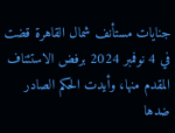جنايات مستأنف شمال القاهرة قضت في 4 نوفمبر 2024 برفض الاستئناف المقدم منها، وأيدت الحكم الصادر ضدها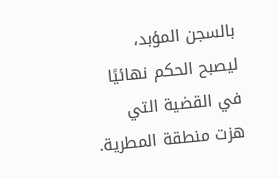بالسجن المؤبد، ليصبح الحكم نهائيًا في القضية التي هزت منطقة المطرية.